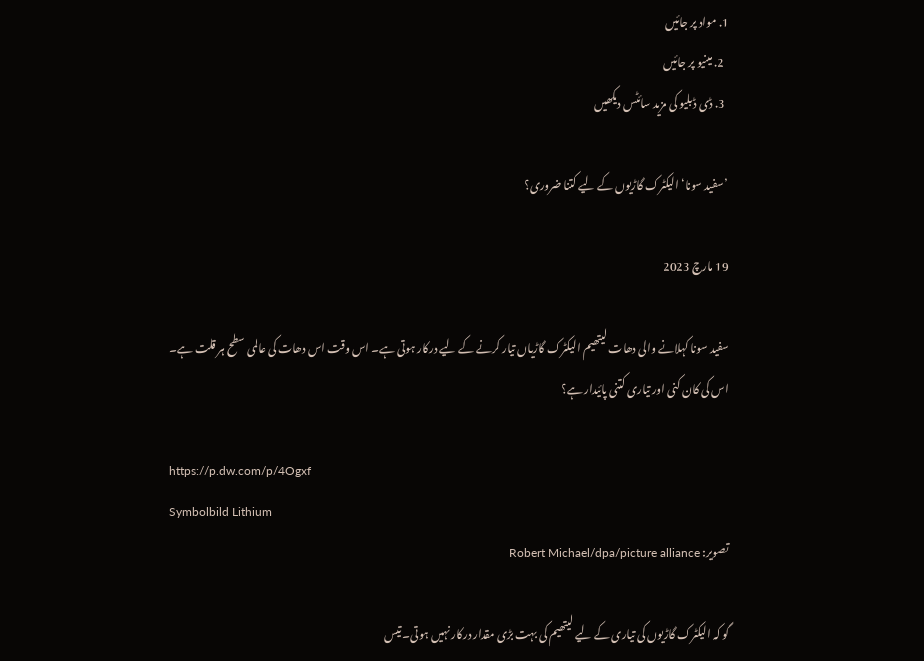1. مواد پر جائیں
  2. مینیو پر جائیں
  3. ڈی ڈبلیو کی مزید سائٹس دیکھیں

’سفید سونا‘ الیکٹرک گاڑیوں کے لیے کتنا ضروری؟

19 مارچ 2023

سفید سونا کہلانے والی دھات لیتھیم الیکٹرک گاڑیاں تیار کرنے کے لیے درکار ہوتی ہے۔ اس وقت اس دھات کی عالمی سطح ہر قلت ہے۔ اس کی کان کنی اور تیاری کتنی پائیدار ہے؟

https://p.dw.com/p/4Ogxf
Symbolbild Lithium
تصویر: Robert Michael/dpa/picture alliance

گو کہ الیکٹرک گاڑیوں کی تیاری کے لیے لیتھیم کی بہت بڑی مقدار درکار نہیں ہوتی۔ تیس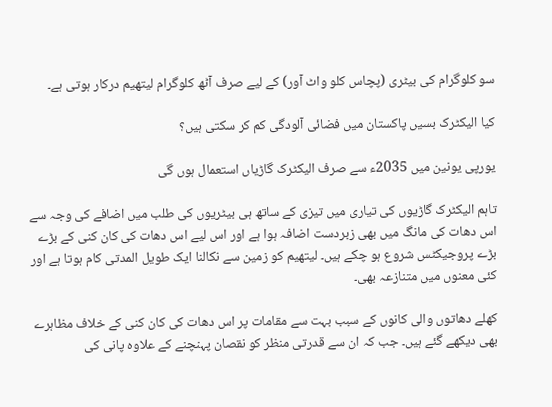سو کلوگرام کی بیٹری (پچاس کلو واٹ آور) کے لیے صرف آٹھ کلوگرام لیتھیم درکار ہوتی ہے۔

کیا الیکٹرک بسیں پاکستان میں فضائی آلودگی کم کر سکتی ہیں؟

یورپی یونین میں 2035ء سے صرف الیکٹرک گاڑیاں استعمال ہوں گی

تاہم الیکٹرک گاڑیوں کی تیاری میں تیزی کے ساتھ ہی بیٹریوں کی طلب میں اضافے کی وجہ سے اس دھات کی مانگ میں بھی زبردست اضافہ ہوا ہے اور اس لیے اس دھات کی کان کنی کے بڑے بڑے پروجیکٹس شروع ہو چکے ہیں۔ لیتھیم کو زمین سے نکالنا ایک طویل المدتی کام ہوتا ہے اور کئی معنوں میں متنازعہ بھی۔

کھلے دھاتوں والی کانوں کے سبب بہت سے مقامات پر اس دھات کی کان کنی کے خلاف مظاہرے بھی دیکھے گئے ہیں۔ جب کہ ان سے قدرتی منظر کو نقصان پہنچنے کے علاوہ پانی کی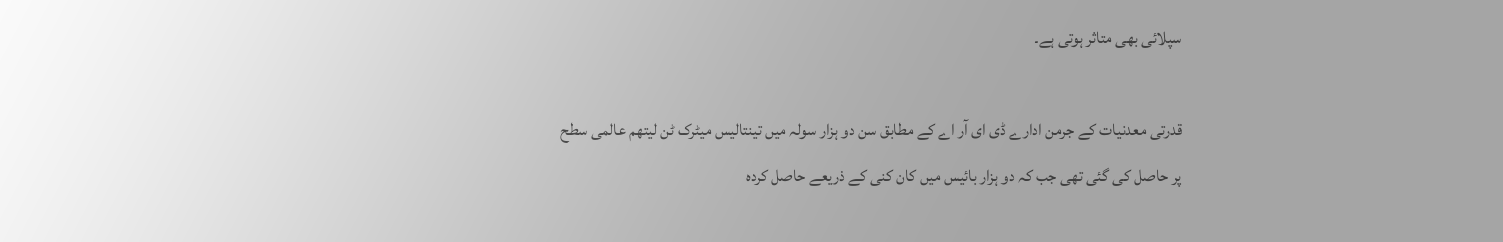سپلائی بھی متاثر ہوتی ہے۔

قدرتی معدنیات کے جرمن ادارے ڈی ای آر اے کے مطابق سن دو ہزار سولہ میں تینتالیس میٹرک ٹن لیتھم عالمی سطح پر حاصل کی گئی تھی جب کہ دو ہزار بائیس میں کان کنی کے ذریعے حاصل کردہ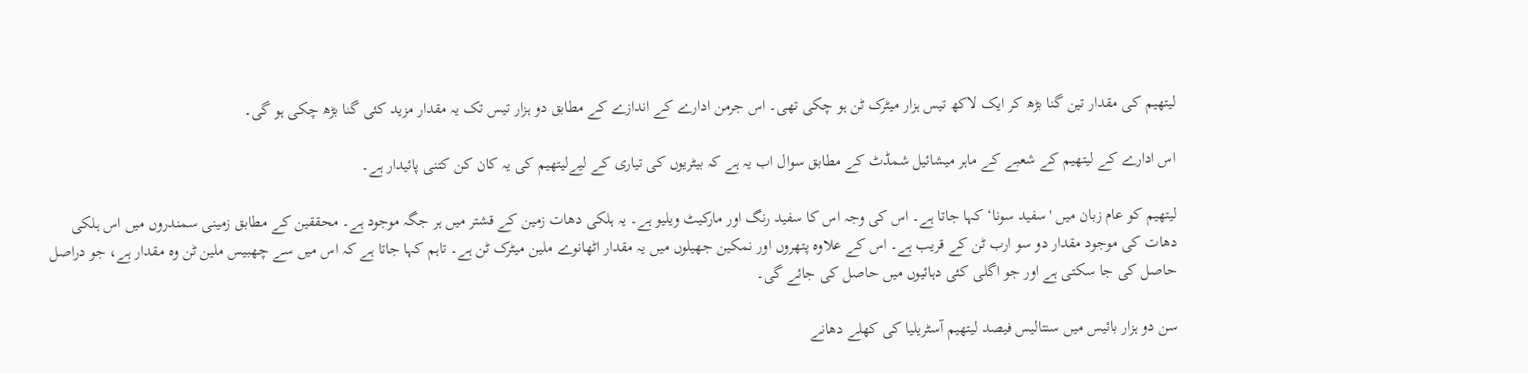لیتھیم کی مقدار تین گنا بڑھ کر ایک لاکھ تیس ہزار میٹرک ٹن ہو چکی تھی۔ اس جرمن ادارے کے اندازے کے مطابق دو ہزار تیس تک یہ مقدار مزید کئی گنا بڑھ چکی ہو گی۔

اس ادارے کے لیتھیم کے شعبے کے ماہر میشائیل شمڈٹ کے مطابق سوال اب یہ ہے کہ بیٹریوں کی تیاری کے لیےلیتھیم کی یہ کان کن کتنی پائیدار ہے۔

لیتھیم کو عام زبان میں 'سفید سونا‘ کہا جاتا ہے۔ اس کی وجہ اس کا سفید رنگ اور مارکیٹ ویلیو ہے۔ یہ ہلکی دھات زمین کے قشتر میں ہر جگہ موجود ہے۔ محققین کے مطابق زمینی سمندروں میں اس ہلکی دھات کی موجود مقدار دو سو ارب ٹن کے قریب ہے۔ اس کے علاوہ پتھروں اور نمکین جھیلوں میں یہ مقدار اٹھانوے ملین میٹرک ٹن ہے۔ تاہم کہا جاتا ہے کہ اس میں سے چھبیس ملین ٹن وہ مقدار ہے، جو دراصل حاصل کی جا سکتی ہے اور جو اگلی کئی دہائیوں میں حاصل کی جائے گی۔

سن دو ہزار بائیس میں سنتالیس فیصد لیتھیم آسٹریلیا کی کھلے دھانے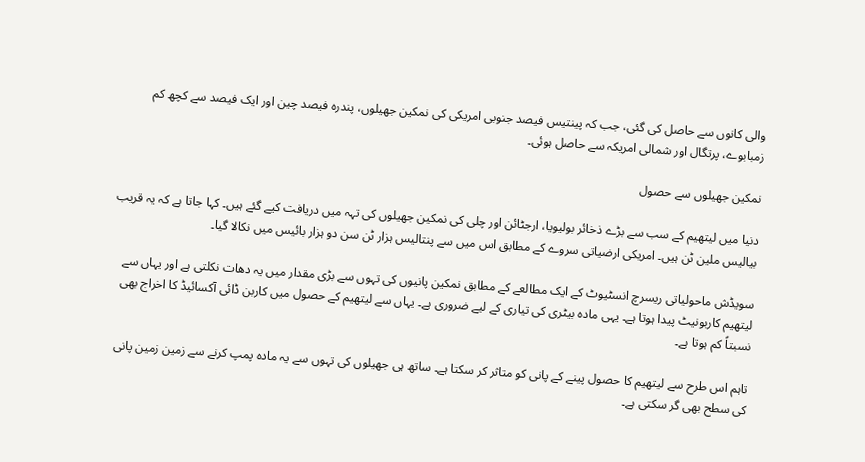والی کانوں سے حاصل کی گئی، جب کہ پینتیس فیصد جنوبی امریکی کی نمکین جھیلوں، پندرہ فیصد چین اور ایک فیصد سے کچھ کم زمبابوے، پرتگال اور شمالی امریکہ سے حاصل ہوئی۔

نمکین جھیلوں سے حصول

دنیا میں لیتھیم کے سب سے بڑے ذخائر بولیویا، ارجٹائن اور چلی کی نمکین جھیلوں کی تہہ میں دریافت کیے گئے ہیں۔ کہا جاتا ہے کہ یہ قریب بیالیس ملین ٹن ہیں۔ امریکی ارضیاتی سروے کے مطابق اس میں سے پنتالیس ہزار ٹن سن دو ہزار بائیس میں نکالا گیا۔

سویڈش ماحولیاتی ریسرچ انسٹیوٹ کے ایک مطالعے کے مطابق نمکین پانیوں کی تہوں سے بڑی مقدار میں یہ دھات نکلتی ہے اور یہاں سے لیتھیم کاربونیٹ پیدا ہوتا ہے۔ یہی مادہ بیٹری کی تیاری کے لیے ضروری ہے۔ یہاں سے لیتھیم کے حصول میں کاربن ڈائی آکسائیڈ کا اخراج بھی نسبتاً کم ہوتا ہے۔

تاہم اس طرح سے لیتھیم کا حصول پینے کے پانی کو متاثر کر سکتا ہے۔ ساتھ ہی جھیلوں کی تہوں سے یہ مادہ پمپ کرنے سے زمین زمین پانی کی سطح بھی گر سکتی ہے۔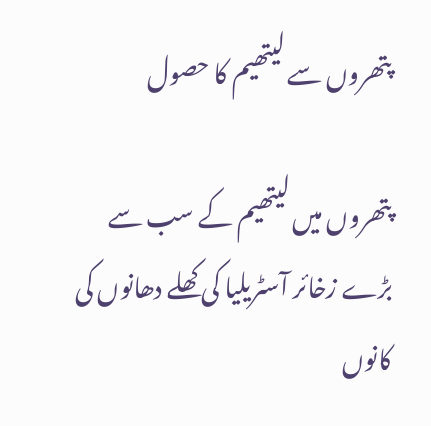پتھروں سے لیتھیم کا حصول

پتھروں میں لیتھیم کے سب سے بڑے زخائر آسٹریلیا کی کھلے دھانوں کی کانوں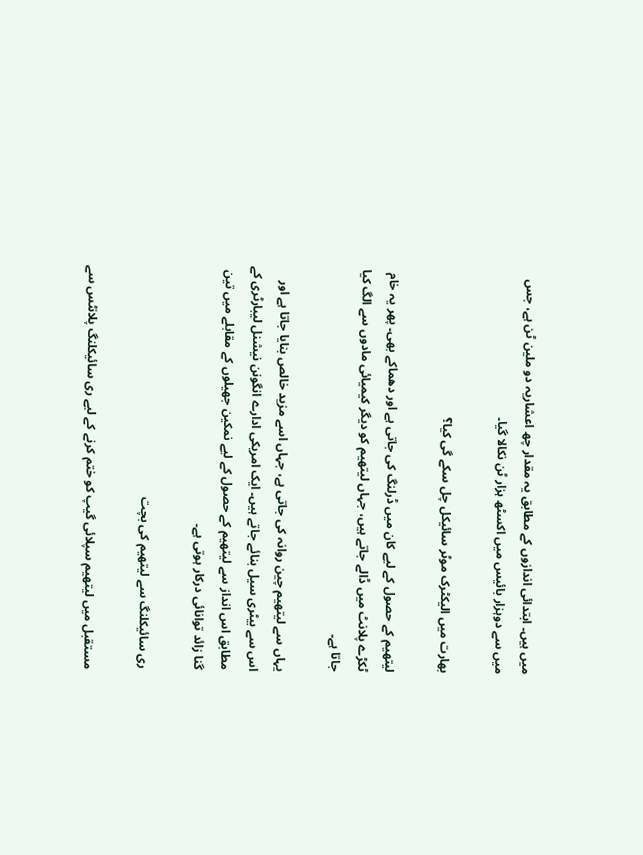میں ہیں۔ ابتدائی اندازوں کے مطابق یہ مقدار چھ اعشاریہ دو ملین ٹن ہے، جس میں سے دوہزار بائیس میں اکسٹھ ہزار ٹن نکالا گیا۔

بھارت میں الیکٹرک موٹر سائیکل چل سکے گی کیا؟

لیتھیم کے حصول کے لیے کان میں ڈرلنگ کی جاتی ہے اور دھماکے بھی۔ پھر یہ خام ٹکڑے پلانٹ میں ڈالے جاتے ہیں، جہاں لیتھیم کو دیگر کیمیائی مادوں سے الگ کیا جاتا ہے۔

یہاں سے لیتھیم چین روانہ کی جاتی ہے، جہاں اسے مزید خالص بنایا جاتا ہے اور اس سے بیٹری سیل بنائے جاتے ہیں۔ ایک امریکی ادارے انگونن نیشنل لیبارٹری کے مطابق اس انداز سے لیتھیم کے حصول کے لیے نمکین جھیلوں کے مقابلے میں تین گنا زائد توانائی درکار ہوتی ہے۔

ری سائیکلنگ سے لیتھیم کی بچت

مستقبل میں لیتھیم سپلائی گیپ کو ختم کرنے کے لیے ری سائیکلنگ پلانٹس سے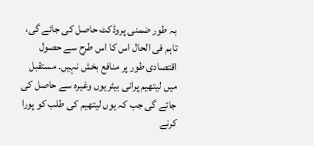بہ طور ضمنی پروڈکٹ حاصل کی جائے گی، تاہم فی الحال اس کا اس طرح سے حصول اقتصادی طور پر منافع بخش نہیں۔ مستقبل میں لیتھیم پرانی بیٹریوں وغیرہ سے حاصل کی جائے گی جب کہ یوں لیتھیم کی طلب کو پورا کرنے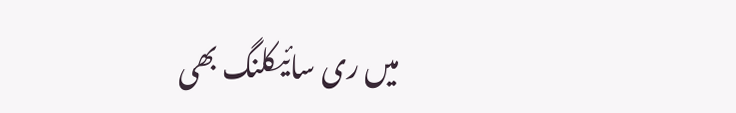میں ری سائیکلنگ بھی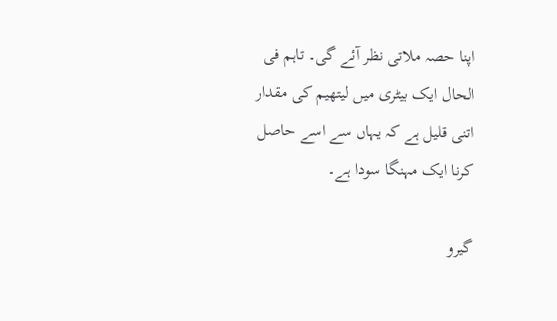اپنا حصہ ملاتی نظر آئے گی۔ تاہم فی الحال ایک بیٹری میں لیتھیم کی مقدار اتنی قلیل ہے کہ یہاں سے اسے حاصل کرنا ایک مہنگا سودا ہے۔

گیرو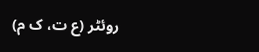روئٹر (ع ت، ک م)